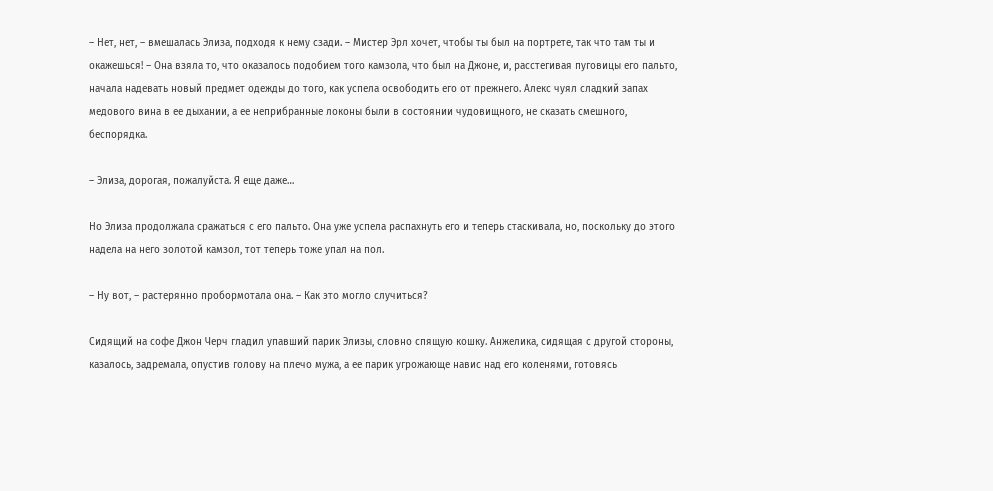– Нет, нет, – вмешалась Элиза, подходя к нему сзади. – Мистер Эрл хочет, чтобы ты был на портрете, так что там ты и окажешься! – Она взяла то, что оказалось подобием того камзола, что был на Джоне, и, расстегивая пуговицы его пальто, начала надевать новый предмет одежды до того, как успела освободить его от прежнего. Алекс чуял сладкий запах медового вина в ее дыхании, а ее неприбранные локоны были в состоянии чудовищного, не сказать смешного, беспорядка.

– Элиза, дорогая, пожалуйста. Я еще даже…

Но Элиза продолжала сражаться с его пальто. Она уже успела распахнуть его и теперь стаскивала, но, поскольку до этого надела на него золотой камзол, тот теперь тоже упал на пол.

– Ну вот, – растерянно пробормотала она. – Как это могло случиться?

Сидящий на софе Джон Черч гладил упавший парик Элизы, словно спящую кошку. Анжелика, сидящая с другой стороны, казалось, задремала, опустив голову на плечо мужа, а ее парик угрожающе навис над его коленями, готовясь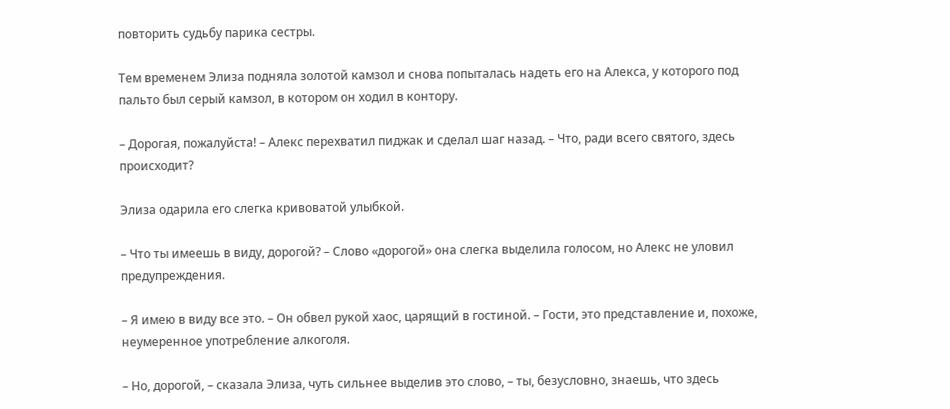повторить судьбу парика сестры.

Тем временем Элиза подняла золотой камзол и снова попыталась надеть его на Алекса, у которого под пальто был серый камзол, в котором он ходил в контору.

– Дорогая, пожалуйста! – Алекс перехватил пиджак и сделал шаг назад. – Что, ради всего святого, здесь происходит?

Элиза одарила его слегка кривоватой улыбкой.

– Что ты имеешь в виду, дорогой? – Слово «дорогой» она слегка выделила голосом, но Алекс не уловил предупреждения.

– Я имею в виду все это. – Он обвел рукой хаос, царящий в гостиной. – Гости, это представление и, похоже, неумеренное употребление алкоголя.

– Но, дорогой, – сказала Элиза, чуть сильнее выделив это слово, – ты, безусловно, знаешь, что здесь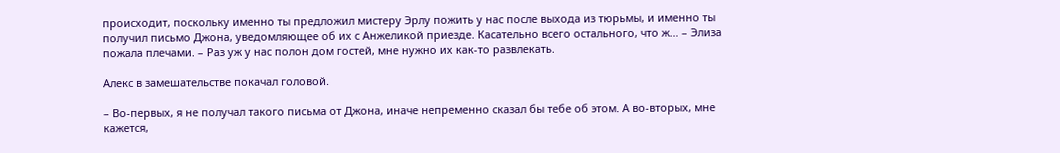происходит, поскольку именно ты предложил мистеру Эрлу пожить у нас после выхода из тюрьмы, и именно ты получил письмо Джона, уведомляющее об их с Анжеликой приезде. Касательно всего остального, что ж… – Элиза пожала плечами. – Раз уж у нас полон дом гостей, мне нужно их как-то развлекать.

Алекс в замешательстве покачал головой.

– Во-первых, я не получал такого письма от Джона, иначе непременно сказал бы тебе об этом. А во-вторых, мне кажется,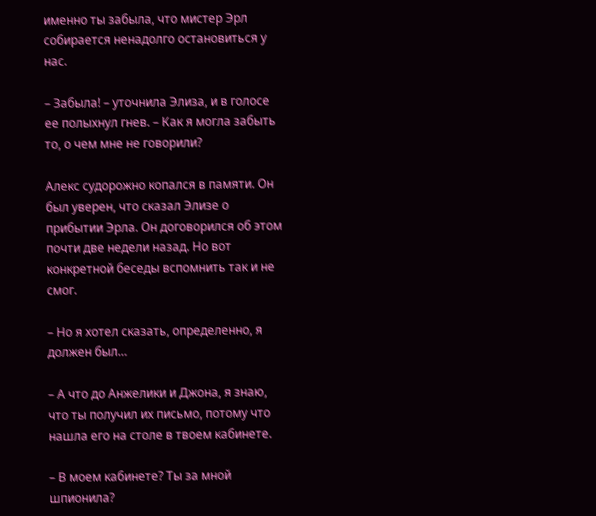именно ты забыла, что мистер Эрл собирается ненадолго остановиться у нас.

– Забыла! – уточнила Элиза, и в голосе ее полыхнул гнев. – Как я могла забыть то, о чем мне не говорили?

Алекс судорожно копался в памяти. Он был уверен, что сказал Элизе о прибытии Эрла. Он договорился об этом почти две недели назад. Но вот конкретной беседы вспомнить так и не смог.

– Но я хотел сказать, определенно, я должен был…

– А что до Анжелики и Джона, я знаю, что ты получил их письмо, потому что нашла его на столе в твоем кабинете.

– В моем кабинете? Ты за мной шпионила?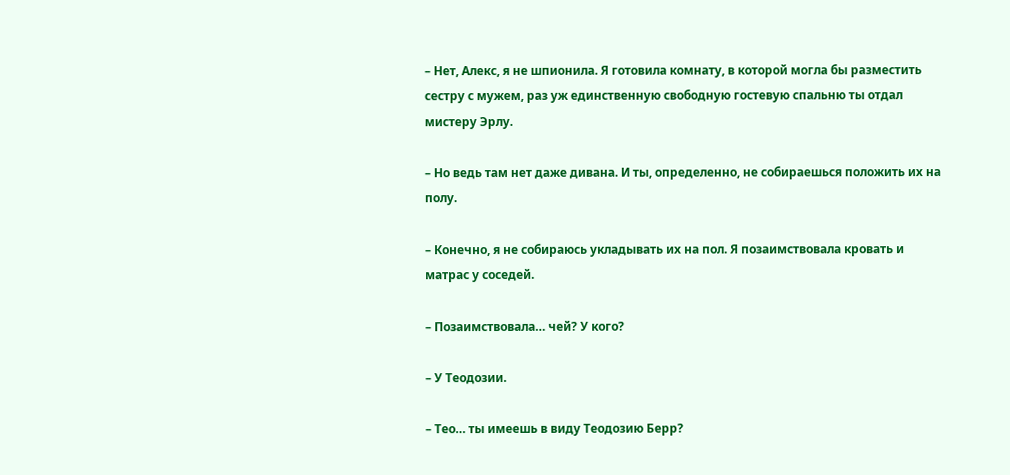– Нет, Алекс, я не шпионила. Я готовила комнату, в которой могла бы разместить сестру с мужем, раз уж единственную свободную гостевую спальню ты отдал мистеру Эрлу.

– Но ведь там нет даже дивана. И ты, определенно, не собираешься положить их на полу.

– Конечно, я не собираюсь укладывать их на пол. Я позаимствовала кровать и матрас у соседей.

– Позаимствовала… чей? У кого?

– У Теодозии.

– Тео… ты имеешь в виду Теодозию Берр?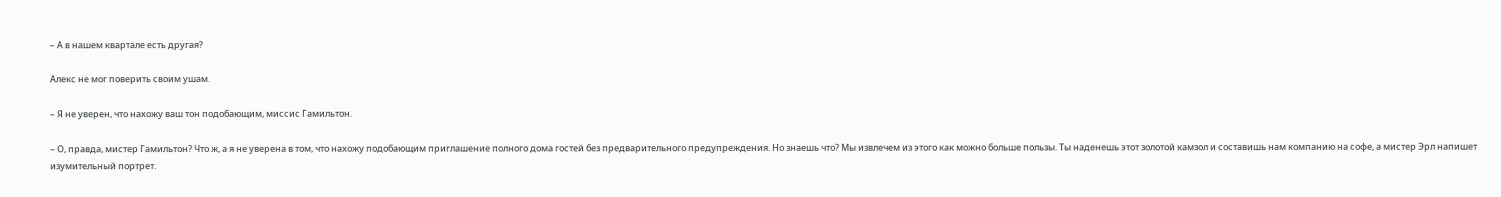– А в нашем квартале есть другая?

Алекс не мог поверить своим ушам.

– Я не уверен, что нахожу ваш тон подобающим, миссис Гамильтон.

– О, правда, мистер Гамильтон? Что ж, а я не уверена в том, что нахожу подобающим приглашение полного дома гостей без предварительного предупреждения. Но знаешь что? Мы извлечем из этого как можно больше пользы. Ты наденешь этот золотой камзол и составишь нам компанию на софе, а мистер Эрл напишет изумительный портрет.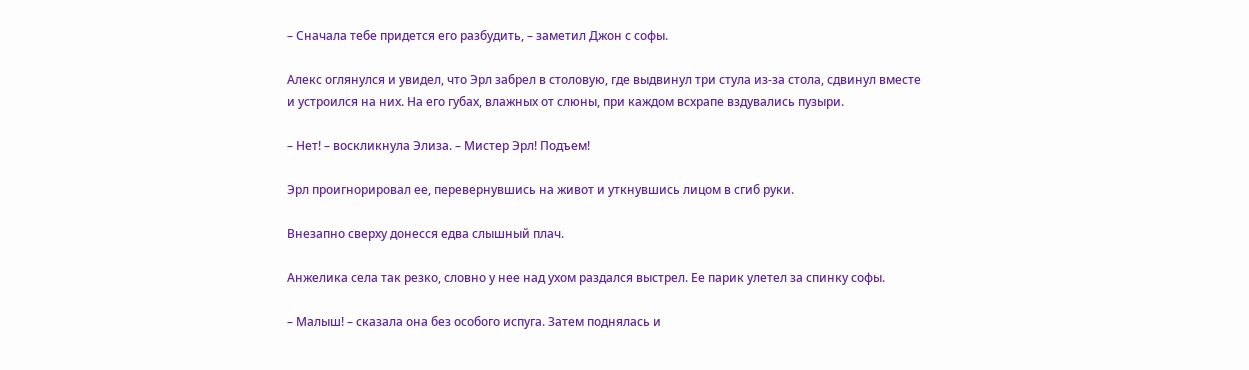– Сначала тебе придется его разбудить, – заметил Джон с софы.

Алекс оглянулся и увидел, что Эрл забрел в столовую, где выдвинул три стула из-за стола, сдвинул вместе и устроился на них. На его губах, влажных от слюны, при каждом всхрапе вздувались пузыри.

– Нет! – воскликнула Элиза. – Мистер Эрл! Подъем!

Эрл проигнорировал ее, перевернувшись на живот и уткнувшись лицом в сгиб руки.

Внезапно сверху донесся едва слышный плач.

Анжелика села так резко, словно у нее над ухом раздался выстрел. Ее парик улетел за спинку софы.

– Малыш! – сказала она без особого испуга. Затем поднялась и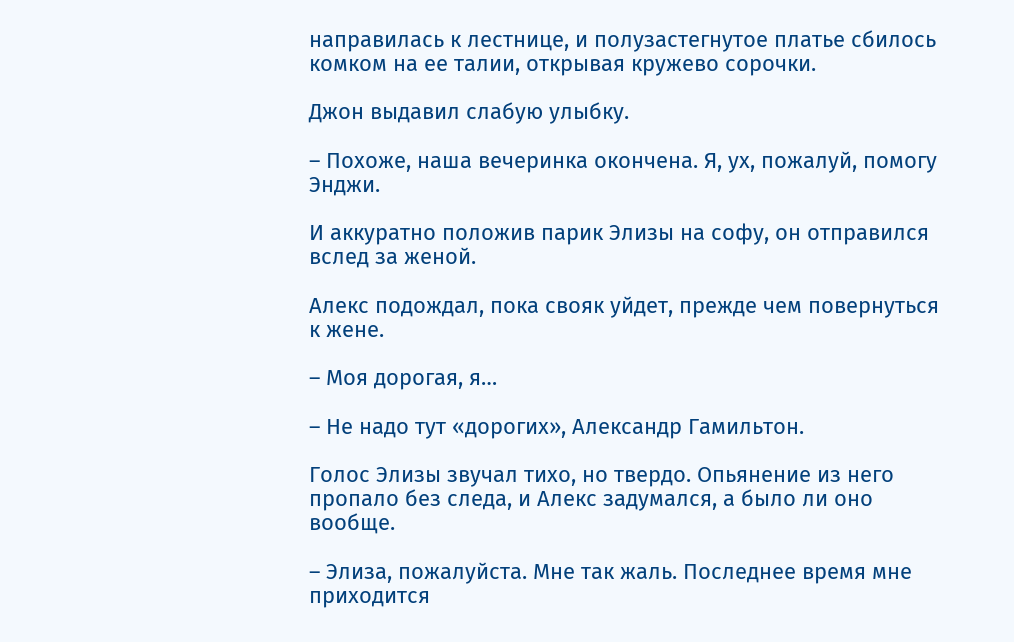направилась к лестнице, и полузастегнутое платье сбилось комком на ее талии, открывая кружево сорочки.

Джон выдавил слабую улыбку.

– Похоже, наша вечеринка окончена. Я, ух, пожалуй, помогу Энджи.

И аккуратно положив парик Элизы на софу, он отправился вслед за женой.

Алекс подождал, пока свояк уйдет, прежде чем повернуться к жене.

– Моя дорогая, я…

– Не надо тут «дорогих», Александр Гамильтон.

Голос Элизы звучал тихо, но твердо. Опьянение из него пропало без следа, и Алекс задумался, а было ли оно вообще.

– Элиза, пожалуйста. Мне так жаль. Последнее время мне приходится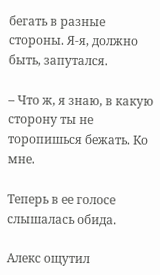бегать в разные стороны. Я-я, должно быть, запутался.

– Что ж, я знаю, в какую сторону ты не торопишься бежать. Ко мне.

Теперь в ее голосе слышалась обида.

Алекс ощутил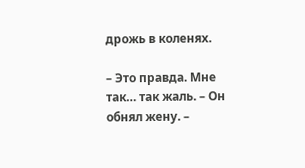дрожь в коленях.

– Это правда. Мне так… так жаль. – Он обнял жену. –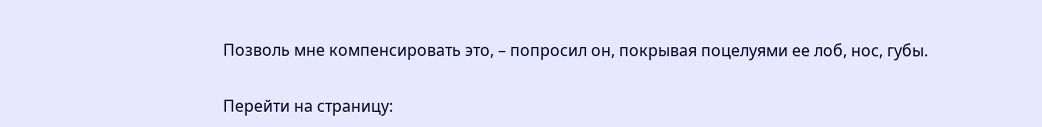Позволь мне компенсировать это, – попросил он, покрывая поцелуями ее лоб, нос, губы.

Перейти на страницу: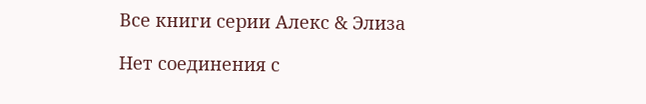Все книги серии Алекс & Элиза

Нет соединения с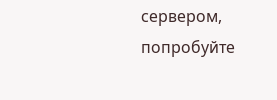сервером, попробуйте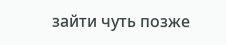зайти чуть позже